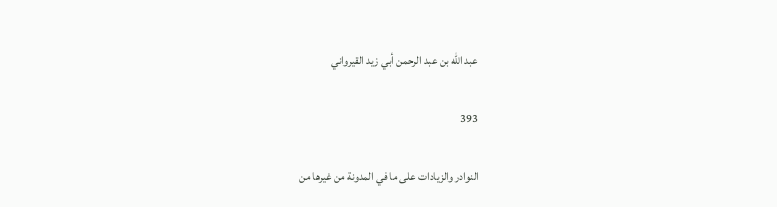عبد الله بن عبد الرحمن أبي زيد القيرواني

393

النوادر والزيادات على ما في المدونة من غيرها من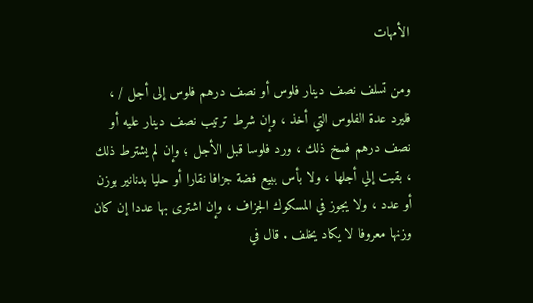الأمهات

ومن تسلف نصف دينار فلوس أو نصف درهم فلوس إلى أجل / ، فليرد عدة الفلوس التي أخذ ، وإن شرط ترتيب نصف دينار عليه أو نصف درهم فسخ ذلك ، ورد فلوسا قبل الأجل ؛ وإن لم يشترط ذلك ، بقيت إلي أجلها ، ولا بأس ببيع فضة جزافا نقارا أو حليا بدنانير بوزن أو عدد ، ولا يجوز في المسكوك الجزاف ، وإن اشترى بها عددا إن كان وزنها معروفا لا يكاد يخلف . قال في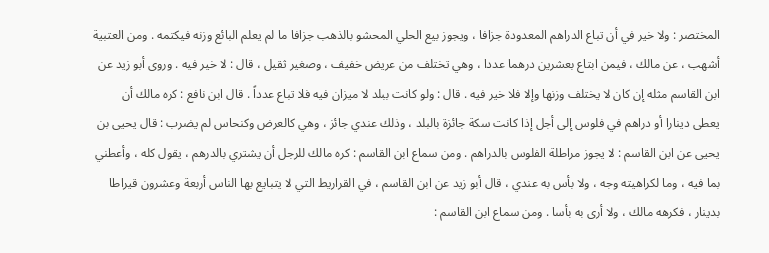المختصر : ولا خير في أن تباع الدراهم المعدودة جزافا ، ويجوز بيع الحلي المحشو بالذهب جزافا ما لم يعلم البائع وزنه فيكتمه . ومن العتبية أشهب ، عن مالك ، فيمن ابتاع بعشرين درهما عددا ، وهي تختلف من عريض خفيف ، وصغير ثقيل ، قال : لا خير فيه . وروى أبو زيد عن ابن القاسم مثله إن كان لا يختلف وزنها وإلا فلا خير فيه . قال : ولو كانت ببلد لا ميزان فيه فلا تباع عدداً . قال ابن نافع : كره مالك أن يعطى دينارا أو دراهم في فلوس إلى أجل إذا كانت سكة جائزة بالبلد ، وذلك عندي جائز ، وهي كالعرض وكنحاس لم يضرب : قال يحيى بن يحيى عن ابن القاسم : لا يجوز مراطلة الفلوس بالدراهم . ومن سماع ابن القاسم : كره مالك للرجل أن يشتري بالدرهم ، يقول كله ، وأعطني بما فيه ، وما لكراهيته وجه ، ولا بأس به عندي ، قال أبو زيد عن ابن القاسم ، في القراريط التي لا يتبايع بها الناس أربعة وعشرون قيراطا بدينار ، فكرهه مالك ، ولا أرى به بأسا . ومن سماع ابن القاسم :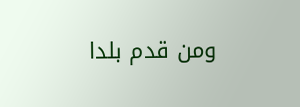ومن قدم بلدا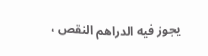يجوز فيه الدراهم النقص ،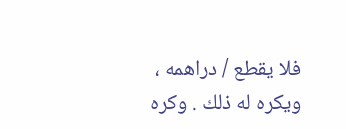فلا يقطع / دراهمه ، ويكره له ذلك . وكره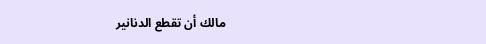مالك أن تقطع الدنانير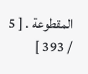المقطوعة . [ 5 / 393 ]